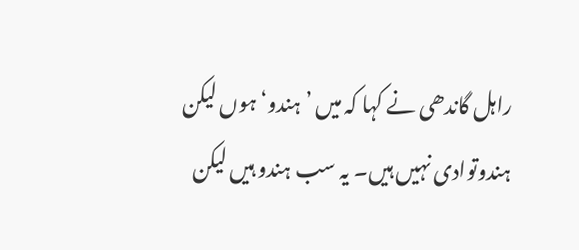راہل گاندھی نے کہا کہ میں ’ہندو‘ ہوں لیکن ہندوتوادی نہیں ہیں۔ یہ سب ہندو ہیں لیکن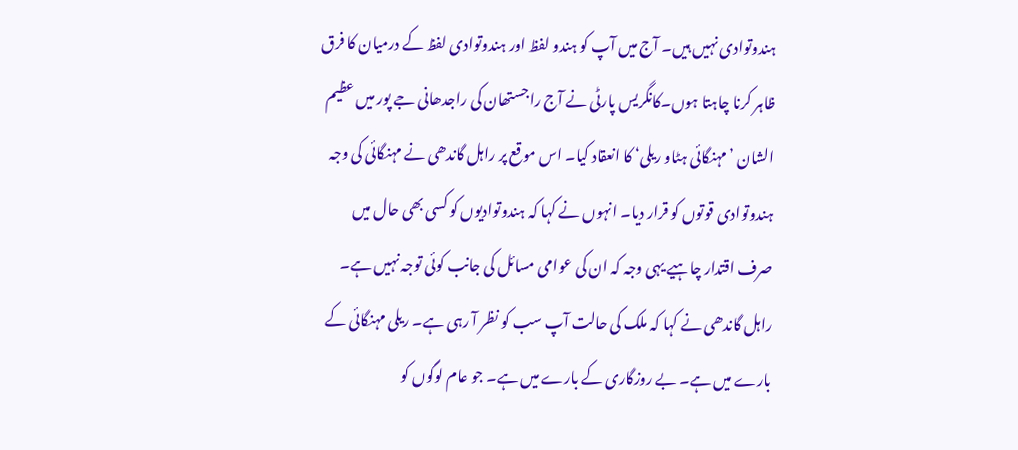ہندوتوادی نہیں ہیں۔ آج میں آپ کو ہندو لفظ اور ہندوتوادی لفظ کے درمیان کا فرق ظاہر کرنا چاہتا ہوں۔کانگریس پارٹی نے آج راجستھان کی راجدھانی جے پور میں عظیم الشان ’مہنگائی ہٹاو ریلی‘ کا انعقاد کیا۔ اس موقع پر راہل گاندھی نے مہنگائی کی وجہ ہندوتوادی قوتوں کو قرار دیا۔ انہوں نے کہا کہ ہندوتوادیوں کو کسی بھی حال میں صرف اقتدار چاہیے یہی وجہ کہ ان کی عوامی مسائل کی جانب کوئی توجہ نہیں ہے۔ راہل گاندھی نے کہا کہ ملک کی حالت آپ سب کو نظر آ رہی ہے۔ ریلی مہنگائی کے بارے میں ہے۔ بے روزگاری کے بارے میں ہے۔ جو عام لوگوں کو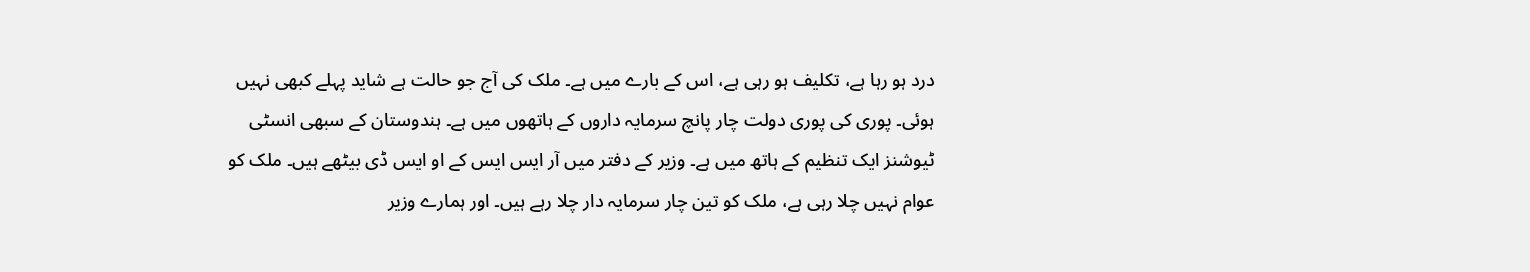درد ہو رہا ہے، تکلیف ہو رہی ہے، اس کے بارے میں ہے۔ ملک کی آج جو حالت ہے شاید پہلے کبھی نہیں ہوئی۔ پوری کی پوری دولت چار پانچ سرمایہ داروں کے ہاتھوں میں ہے۔ ہندوستان کے سبھی انسٹی ٹیوشنز ایک تنظیم کے ہاتھ میں ہے۔ وزیر کے دفتر میں آر ایس ایس کے او ایس ڈی بیٹھے ہیں۔ ملک کو عوام نہیں چلا رہی ہے، ملک کو تین چار سرمایہ دار چلا رہے ہیں۔ اور ہمارے وزیر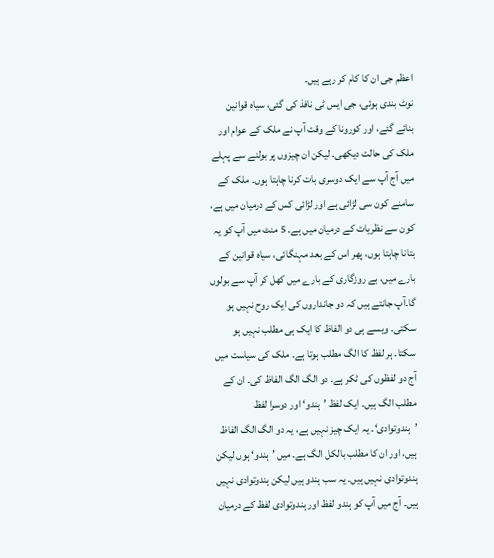اعظم جی ان کا کام کر رہے ہیں۔
نوٹ بندی ہوئی، جی ایس ٹی نافذ کی گئی، سیاہ قوانین بنائے گئے، اور کورونا کے وقت آپ نے ملک کے عوام اور ملک کی حالت دیکھی۔ لیکن ان چیزوں پر بولنے سے پہلے میں آج آپ سے ایک دوسری بات کرنا چاہتا ہوں۔ ملک کے سامنے کون سی لڑائی ہے اور لڑائی کس کے درمیان میں ہے، کون سے نظریات کے درمیان میں ہے۔ 5 منٹ میں آپ کو یہ بتانا چاہتا ہوں، پھر اس کے بعد مہنگائی، سیاہ قوانین کے بارے میں، بے روزگاری کے بارے میں کھل کر آپ سے بولوں گا۔آپ جانتے ہیں کہ دو جانداروں کی ایک روح نہیں ہو سکتی۔ ویسے ہی دو الفاظ کا ایک ہی مطلب نہیں ہو سکتا۔ ہر لفظ کا الگ مطلب ہوتا ہے۔ ملک کی سیاست میں آج دو لفظوں کی ٹکر ہے۔ دو الگ الگ الفاظ کی۔ ان کے مطلب الگ ہیں۔ ایک لفظ ’ہندو‘ اور دوسرا لفظ ’ہندوتوادی‘۔ یہ ایک چیز نہیں ہے، یہ دو الگ الگ الفاظ ہیں، اور ان کا مطلب بالکل الگ ہے۔ میں ’ہندو‘ ہوں لیکن ہندوتوادی نہیں ہیں۔ یہ سب ہندو ہیں لیکن ہندوتوادی نہیں ہیں۔ آج میں آپ کو ہندو لفظ اور ہندوتوادی لفظ کے درمیان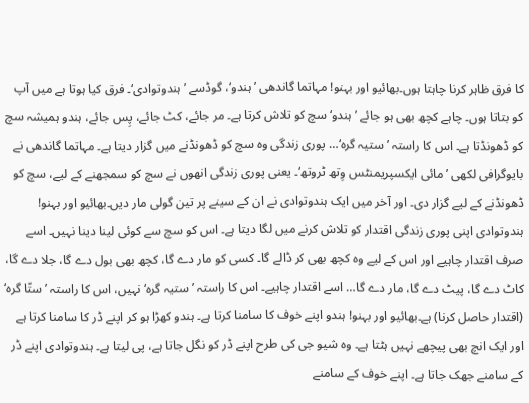کا فرق ظاہر کرنا چاہتا ہوں۔بھائیو اور بہنو! مہاتما گاندھی ’ہندو‘، گوڈسے ’ہندوتوادی‘۔ فرق کیا ہوتا ہے میں آپ کو بتاتا ہوں۔ چاہے کچھ بھی ہو جائے ’ہندو‘ سچ کو تلاش کرتا ہے۔ مر جائے، کٹ جائے، پِس جائے، ہندو ہمیشہ سچ کو ڈھونڈتا ہے۔ اس کا راستہ ’ستیہ گرہ‘… پوری زندگی وہ سچ کو ڈھونڈنے میں گزار دیتا ہے۔ مہاتما گاندھی نے بایوگرافی لکھی ’مائی ایکسپریمنٹس وِتھ ٹروتھ‘۔ یعنی پوری زندگی انھوں نے سچ کو سمجھنے کے لیے، سچ کو ڈھونڈنے کے لیے گزار دی۔ اور آخر میں ایک ہندوتوادی نے ان کے سینے پر تین گولی مار دیں۔بھائیو اور بہنو! ہندوتوادی اپنی پوری زندگی اقتدار کو تلاش کرنے میں لگا دیتا ہے۔ اس کو سچ سے کوئی لینا دینا نہیں۔ اسے صرف اقتدار چاہیے اور اس کے لیے وہ کچھ بھی کر ڈالے گا۔ کسی کو مار دے گا، کچھ بھی بول دے گا، جلا دے گا، کاٹ دے گا، پیٹ دے گا، مار دے گا… اسے اقتدار چاہیے۔ اس کا راستہ ’ستیہ گرہ‘ نہیں، اس کا راستہ ’ستّا گرہ‘ (اقتدار حاصل کرنا) ہے۔بھائیو اور بہنو! ہندو اپنے خوف کا سامنا کرتا ہے۔ ہندو کھڑا ہو کر اپنے ڈر کا سامنا کرتا ہے اور ایک انچ بھی پیچھے نہیں ہٹتا ہے۔ وہ شیو جی کی طرح اپنے ڈر کو نگل جاتا ہے، پی لیتا ہے۔ ہندوتوادی اپنے ڈر کے سامنے جھک جاتا ہے۔ اپنے خوف کے سامنے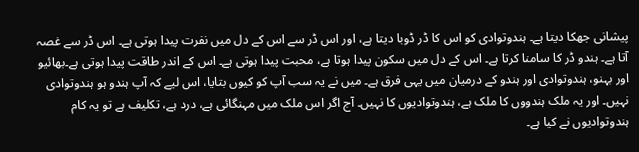پیشانی جھکا دیتا ہے۔ ہندوتوادی کو اس کا ڈر ڈوبا دیتا ہے، اور اس ڈر سے اس کے دل میں نفرت پیدا ہوتی ہے۔ اس ڈر سے غصہ آتا ہے۔ ہندو ڈر کا سامنا کرتا ہے۔ اس کے دل میں سکون پیدا ہوتا ہے، محبت پیدا ہوتی ہے۔ اس کے اندر طاقت پیدا ہوتی ہے۔بھائیو اور بہنو، ہندوتوادی اور ہندو کے درمیان میں یہی فرق ہے۔ میں نے یہ سب آپ کو کیوں بتایا، اس لیے کہ آپ ہندو ہو ہندوتوادی نہیں۔ اور یہ ملک ہندووں کا ملک ہے، ہندوتوادیوں کا نہیں۔ آج اگر اس ملک میں مہنگائی ہے، درد ہے، تکلیف ہے تو یہ کام ہندوتوادیوں نے کیا ہے۔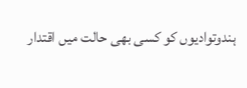ہندوتوادیوں کو کسی بھی حالت میں اقتدار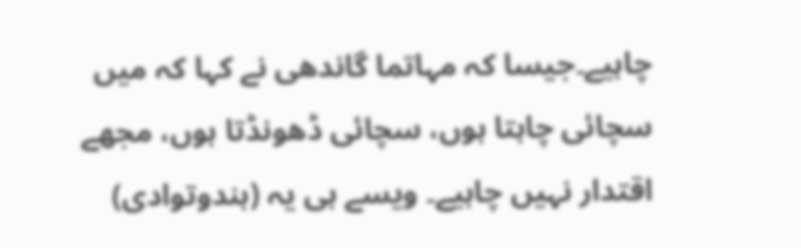چاہیے۔جیسا کہ مہاتما گاندھی نے کہا کہ میں سچائی چاہتا ہوں، سچائی ڈھونڈتا ہوں، مجھے اقتدار نہیں چاہیے۔ ویسے ہی یہ (ہندوتوادی)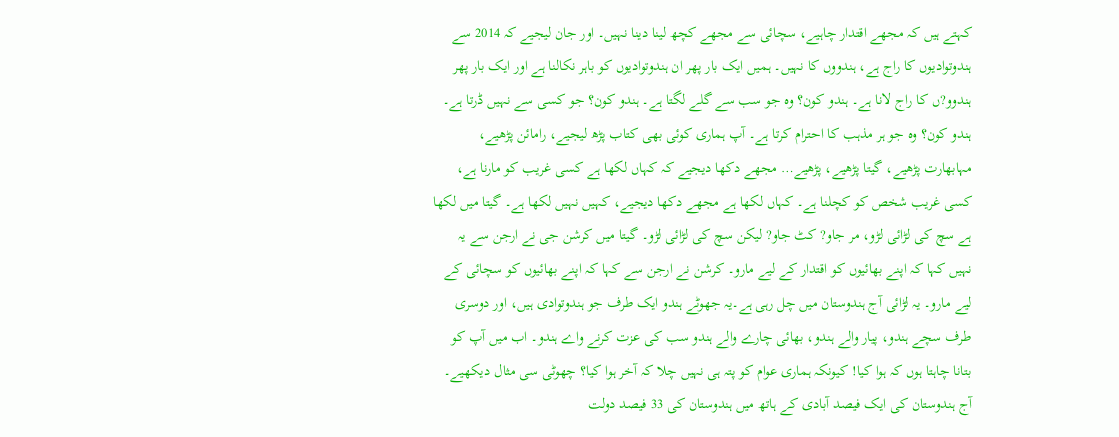کہتے ہیں کہ مجھے اقتدار چاہیے، سچائی سے مجھے کچھ لینا دینا نہیں۔ اور جان لیجیے کہ 2014 سے ہندوتوادیوں کا راج ہے، ہندووں کا نہیں۔ ہمیں ایک بار پھر ان ہندوتوادیوں کو باہر نکالنا ہے اور ایک بار پھر ہندوو?ں کا راج لانا ہے۔ ہندو کون؟ وہ جو سب سے گلے لگتا ہے۔ ہندو کون؟ جو کسی سے نہیں ڈرتا ہے۔ ہندو کون؟ وہ جو ہر مذہب کا احترام کرتا ہے۔ آپ ہماری کوئی بھی کتاب پڑھ لیجیے، رامائن پڑھیے، مہابھارت پڑھیے، گیتا پڑھیے، پڑھیے… مجھے دکھا دیجیے کہ کہاں لکھا ہے کسی غریب کو مارنا ہے، کسی غریب شخص کو کچلنا ہے۔ کہاں لکھا ہے مجھے دکھا دیجیے، کہیں نہیں لکھا ہے۔ گیتا میں لکھا ہے سچ کی لڑائی لڑو، مر جاو? کٹ جاو? لیکن سچ کی لڑائی لڑو۔ گیتا میں کرشن جی نے ارجن سے یہ نہیں کہا کہ اپنے بھائیوں کو اقتدار کے لیے مارو۔ کرشن نے ارجن سے کہا کہ اپنے بھائیوں کو سچائی کے لیے مارو۔ یہ لڑائی آج ہندوستان میں چل رہی ہے۔یہ جھوٹے ہندو ایک طرف جو ہندوتوادی ہیں، اور دوسری طرف سچے ہندو، پیار والے ہندو، بھائی چارے والے ہندو سب کی عزت کرنے واے ہندو۔ اب میں آپ کو بتانا چاہتا ہوں کہ ہوا کیا! کیونکہ ہماری عوام کو پتہ ہی نہیں چلا کہ آخر ہوا کیا؟ چھوٹی سی مثال دیکھیے۔ آج ہندوستان کی ایک فیصد آبادی کے ہاتھ میں ہندوستان کی 33 فیصد دولت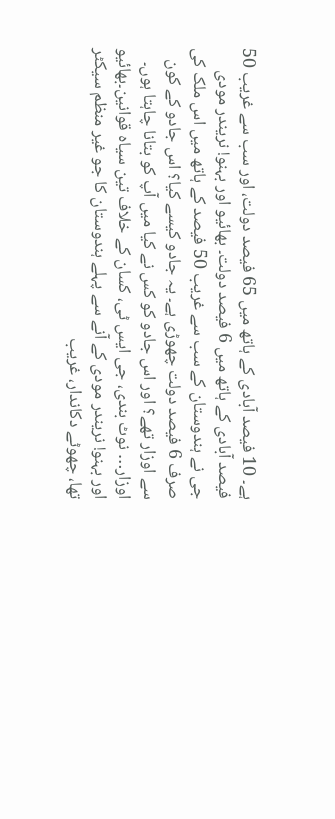ہے۔ 10 فیصد آبادی کے ہاتھ میں 65 فیصد دولت، اور سب سے غریب 50 فیصد آبادی کے ہاتھ میں 6 فیصد دولت۔ بھائیو اور بہنو! نریندر مودی جی نے ہندوستان کے سب سے غریب 50 فیصد کے ہاتھ میں اس ملک کی صرف 6 فیصد دولت چھوڑی ہے۔ یہ جادو کیسے کیا؟ اس جادو کے کون سے اوزار تھے؟ اور اس جادو کو کس نے کیا میں آپ کو بتانا چاہتا ہوں۔ اوزار… نوٹ بندی، جی ایس ٹی، کسان کے خلاف تین سیاہ قوانین۔بھائیو اور بہنو! نریندر مودی کے آنے سے پہلے ہندوستان کا جو غیر منظم سیکٹر تھا، چھوٹے دکاندار، غریب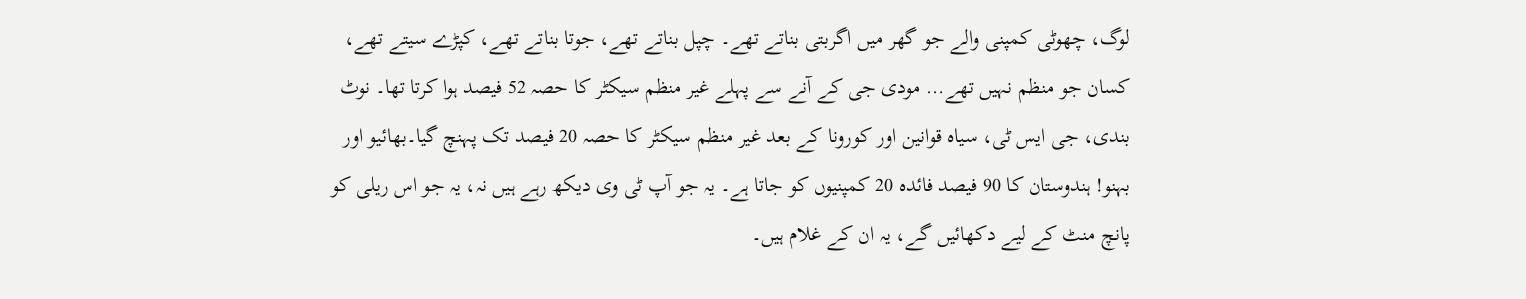لوگ، چھوٹی کمپنی والے جو گھر میں اگربتی بناتے تھے۔ چپل بناتے تھے، جوتا بناتے تھے، کپڑے سیتے تھے، کسان جو منظم نہیں تھے… مودی جی کے آنے سے پہلے غیر منظم سیکٹر کا حصہ 52 فیصد ہوا کرتا تھا۔ نوٹ بندی، جی ایس ٹی، سیاہ قوانین اور کورونا کے بعد غیر منظم سیکٹر کا حصہ 20 فیصد تک پہنچ گیا۔بھائیو اور بہنو! ہندوستان کا 90 فیصد فائدہ 20 کمپنیوں کو جاتا ہے۔ یہ جو آپ ٹی وی دیکھ رہے ہیں نہ، یہ جو اس ریلی کو پانچ منٹ کے لیے دکھائیں گے، یہ ان کے غلام ہیں۔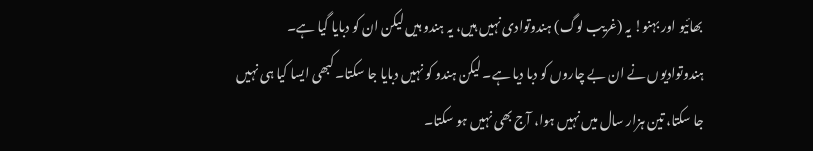بھائیو اور بہنو! یہ (غریب لوگ) ہندوتوادی نہیں ہیں، یہ ہندو ہیں لیکن ان کو دبایا گیا ہے۔ ہندوتوادیوں نے ان بے چاروں کو دبا دیا ہے۔ لیکن ہندو کو نہیں دبایا جا سکتا۔ کبھی ایسا کیا ہی نہیں جا سکتا، تین ہزار سال میں نہیں ہوا، آج بھی نہیں ہو سکتا۔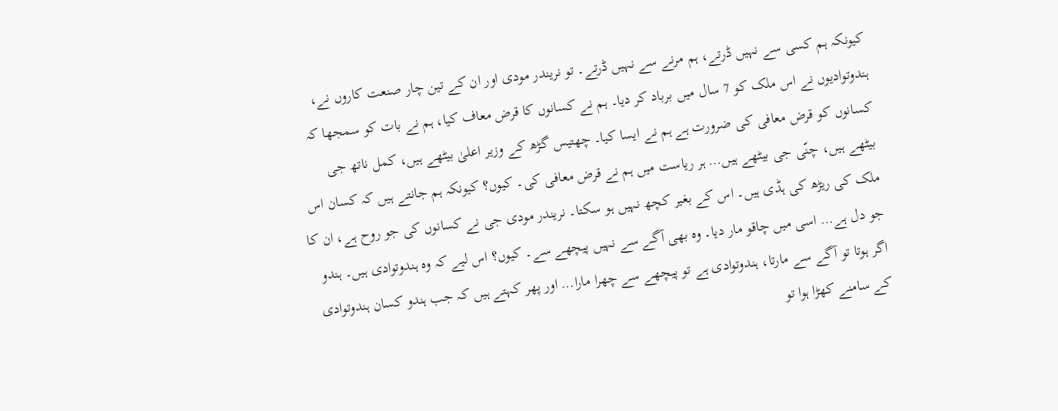کیونکہ ہم کسی سے نہیں ڈرتے، ہم مرنے سے نہیں ڈرتے۔ تو نریندر مودی اور ان کے تین چار صنعت کاروں نے، ہندوتوادیوں نے اس ملک کو 7 سال میں برباد کر دیا۔ ہم نے کسانوں کا قرض معاف کیا، ہم نے بات کو سمجھا کہ کسانوں کو قرض معافی کی ضرورت ہے ہم نے ایسا کیا۔ چھتیس گڑھ کے وزیر اعلیٰ بیٹھے ہیں، کمل ناتھ جی بیٹھے ہیں، چنّی جی بیٹھے ہیں… ہر ریاست میں ہم نے قرض معافی کی۔ کیوں؟ کیونکہ ہم جانتے ہیں کہ کسان اس ملک کی ریڑھ کی ہڈی ہیں۔ اس کے بغیر کچھ نہیں ہو سکتا۔ نریندر مودی جی نے کسانوں کی جو روح ہے، ان کا جو دل ہے… اسی میں چاقو مار دیا۔ وہ بھی آگے سے نہیں پیچھے سے۔ کیوں؟ اس لیے کہ وہ ہندوتوادی ہیں۔ ہندو اگر ہوتا تو آگے سے مارتا، ہندوتوادی ہے تو پیچھے سے چھرا مارا… اور پھر کہتے ہیں کہ جب ہندو کسان ہندوتوادی کے سامنے کھڑا ہوا تو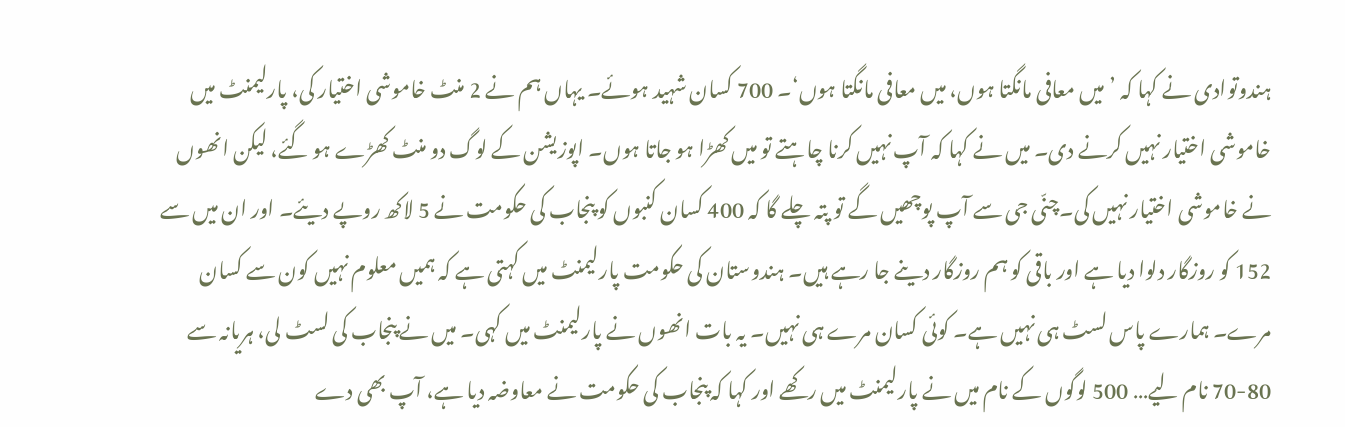ہندوتوادی نے کہا کہ ’میں معافی مانگتا ہوں، میں معافی مانگتا ہوں‘۔ 700 کسان شہید ہوئے۔ یہاں ہم نے 2 منٹ خاموشی اختیار کی، پارلیمنٹ میں خاموشی اختیار نہیں کرنے دی۔ میں نے کہا کہ آپ نہیں کرنا چاہتے تو میں کھڑا ہو جاتا ہوں۔ اپوزیشن کے لوگ دو منٹ کھڑے ہو گئے، لیکن انھوں نے خاموشی اختیار نہیں کی۔چنّی جی سے آپ پوچھیں گے تو پتہ چلے گا کہ 400 کسان کنبوں کو پنجاب کی حکومت نے 5 لاکھ روپے دیئے۔ اور ان میں سے 152 کو روزگار دلوا دیا ہے اور باقی کو ہم روزگار دینے جا رہے ہیں۔ ہندوستان کی حکومت پارلیمنٹ میں کہتی ہے کہ ہمیں معلوم نہیں کون سے کسان مرے۔ ہمارے پاس لسٹ ہی نہیں ہے۔ کوئی کسان مرے ہی نہیں۔ یہ بات انھوں نے پارلیمنٹ میں کہی۔ میں نے پنجاب کی لسٹ لی، ہریانہ سے 80-70 نام لیے… 500 لوگوں کے نام میں نے پارلیمنٹ میں رکھے اور کہا کہ پنجاب کی حکومت نے معاوضہ دیا ہے، آپ بھی دے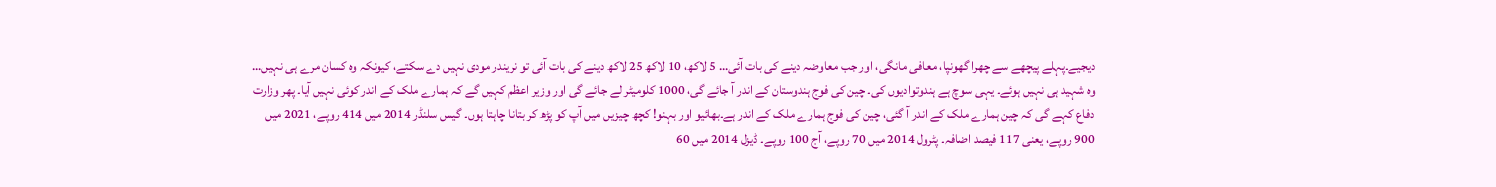دیجیے۔پہلے پیچھے سے چھرا گھونپا، معافی مانگی، اور جب معاوضہ دینے کی بات آئی… 5 لاکھ، 10 لاکھ 25 لاکھ دینے کی بات آئی تو نریندر مودی نہیں دے سکتے، کیونکہ وہ کسان مرے ہی نہیں… وہ شہید ہی نہیں ہوئے۔ یہی سوچ ہے ہندوتوادیوں کی۔ چین کی فوج ہندوستان کے اندر آ جائے گی، 1000 کلومیٹر لے جائے گی اور وزیر اعظم کہیں گے کہ ہمارے ملک کے اندر کوئی نہیں آیا۔ پھر وزارت دفاع کہے گی کہ چین ہمارے ملک کے اندر آ گئی، چین کی فوج ہمارے ملک کے اندر ہے۔بھائیو اور بہنو! کچھ چیزیں میں آپ کو پڑھ کر بتانا چاہتا ہوں۔ گیس سلنڈر 2014 میں 414 روپے، 2021 میں 900 روپے، یعنی 117 فیصد اضافہ۔ پٹرول 2014 میں 70 روپے، آج 100 روپے۔ ڈیزل 2014 میں 60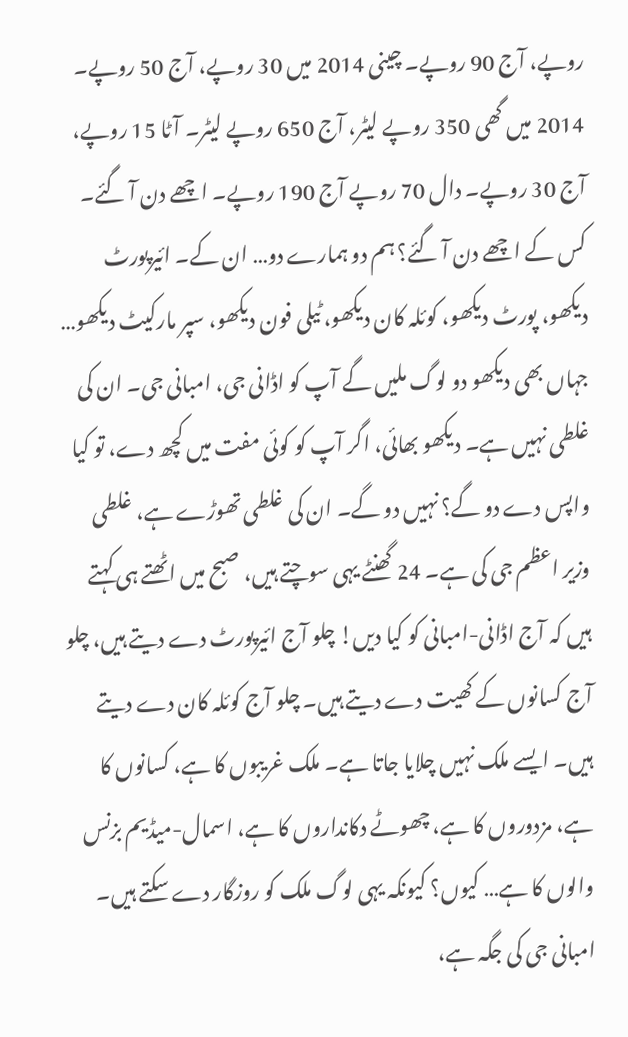روپے، آج 90 روپے۔ چینی 2014 میں 30 روپے، آج 50 روپے۔ 2014 میں گھی 350 روپے لیٹر، آج 650 روپے لیٹر۔ آٹا 15 روپے، آج 30 روپے۔ دال 70 روپے آج 190 روپے۔ اچھے دن آ گئے۔ کس کے اچھے دن آ گئے؟ ہم دو ہمارے دو… ان کے۔ ائیرپورٹ دیکھو، پورٹ دیکھو، کوئلہ کان دیکھو، ٹیلی فون دیکھو، سپر مارکیٹ دیکھو… جہاں بھی دیکھو دو لوگ ملیں گے آپ کو اڈانی جی، امبانی جی۔ ان کی غلطی نہیں ہے۔ دیکھو بھائی، اگر آپ کو کوئی مفت میں کچھ دے، تو کیا واپس دے دو گے؟ نہیں دو گے۔ ان کی غلطی تھوڑے ہے، غلطی وزیر اعظم جی کی ہے۔ 24 گھنٹے یہی سوچتے ہیں، صبح میں اٹھتے ہی کہتے ہیں کہ آج اڈانی-امبانی کو کیا دیں! چلو آج ائیرپورٹ دے دیتے ہیں، چلو آج کسانوں کے کھیت دے دیتے ہیں۔ چلو آج کوئلہ کان دے دیتے ہیں۔ ایسے ملک نہیں چلایا جاتا ہے۔ ملک غریبوں کا ہے، کسانوں کا ہے، مزدوروں کا ہے، چھوٹے دکانداروں کا ہے، اسمال-میڈیم بزنس والوں کا ہے… کیوں؟ کیونکہ یہی لوگ ملک کو روزگار دے سکتے ہیں۔ امبانی جی کی جگہ ہے،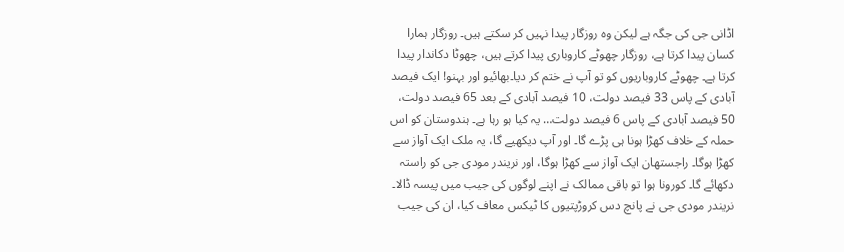اڈانی جی کی جگہ ہے لیکن وہ روزگار پیدا نہیں کر سکتے ہیں۔ روزگار ہمارا کسان پیدا کرتا ہے، روزگار چھوٹے کاروباری پیدا کرتے ہیں، چھوٹا دکاندار پیدا کرتا ہے۔ چھوٹے کاروباریوں کو تو آپ نے ختم کر دیا۔بھائیو اور بہنو! ایک فیصد آبادی کے پاس 33 فیصد دولت، 10 فیصد آبادی کے بعد 65 فیصد دولت، 50 فیصد آبادی کے پاس 6 فیصد دولت… یہ کیا ہو رہا ہے۔ ہندوستان کو اس حملہ کے خلاف کھڑا ہونا ہی پڑے گا۔ اور آپ دیکھیے گا، یہ ملک ایک آواز سے کھڑا ہوگا۔ راجستھان ایک آواز سے کھڑا ہوگا، اور نریندر مودی جی کو راستہ دکھائے گا۔ کورونا ہوا تو باقی ممالک نے اپنے لوگوں کی جیب میں پیسہ ڈالا۔ نریندر مودی جی نے پانچ دس کروڑپتیوں کا ٹیکس معاف کیا، ان کی جیب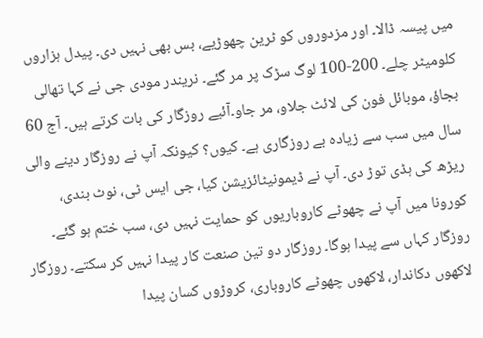میں پیسہ ڈالا۔ اور مزدوروں کو ٹرین چھوڑیے، بس بھی نہیں دی۔ پیدل ہزاروں کلومیٹر چلے۔ 200-100 لوگ سڑک پر مر گئے۔ نریندر مودی جی نے کہا تھالی بجاؤ، موبائل فون کی لائٹ جلاو، مر جاو۔آئیے روزگار کی بات کرتے ہیں۔ آج 60 سال میں سب سے زیادہ بے روزگاری ہے۔ کیوں؟ کیونکہ آپ نے روزگار دینے والی ریڑھ کی ہڈی توڑ دی۔ آپ نے ڈیمونیٹائزیشن کیا، جی ایس ٹی، نوٹ بندی، کورونا میں آپ نے چھوٹے کاروباریوں کو حمایت نہیں دی، سب ختم ہو گئے۔ روزگار کہاں سے پیدا ہوگا۔ روزگار دو تین صنعت کار پیدا نہیں کر سکتے۔ روزگار لاکھوں دکاندار، لاکھوں چھوٹے کاروباری، کروڑوں کسان پیدا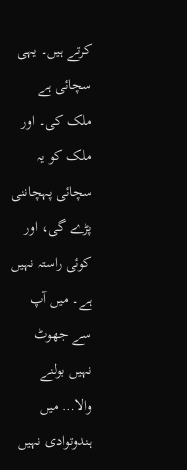کرتے ہیں۔ یہی سچائی ہے ملک کی۔ اور ملک کو یہ سچائی پہچاننی پڑے گی، اور کوئی راستہ نہیں ہے۔ میں آپ سے جھوٹ نہیں بولنے والا… میں ہندوتوادی نہیں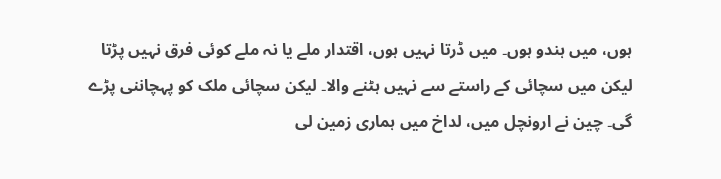ہوں، میں ہندو ہوں۔ میں ڈرتا نہیں ہوں، اقتدار ملے یا نہ ملے کوئی فرق نہیں پڑتا لیکن میں سچائی کے راستے سے نہیں ہٹنے والا۔ لیکن سچائی ملک کو پہچاننی پڑے گی۔ چین نے ارونچل میں، لداخ میں ہماری زمین لی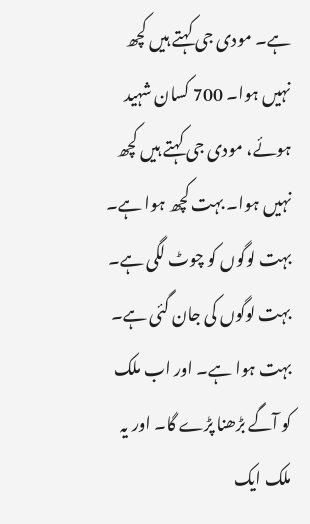ہے۔ مودی جی کہتے ہیں کچھ نہیں ہوا۔ 700 کسان شہید ہوئے، مودی جی کہتے ہیں کچھ نہیں ہوا۔ بہت کچھ ہوا ہے۔ بہت لوگوں کو چوٹ لگی ہے۔ بہت لوگوں کی جان گئی ہے۔ بہت ہوا ہے۔ اور اب ملک کو آگے بڑھنا پڑے گا۔ اور یہ ملک ایک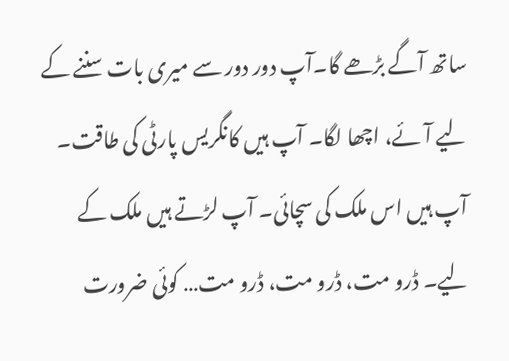ساتھ آگے بڑھے گا۔آپ دور دور سے میری بات سننے کے لیے آئے، اچھا لگا۔ آپ ہیں کانگریس پارٹی کی طاقت۔ آپ ہیں اس ملک کی سچائی۔ آپ لڑتے ہیں ملک کے لیے۔ ڈرو مت، ڈرو مت، ڈرو مت… کوئی ضرورت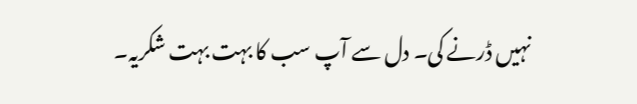نہیں ڈرنے کی۔ دل سے آپ سب کا بہت بہت شکریہ۔